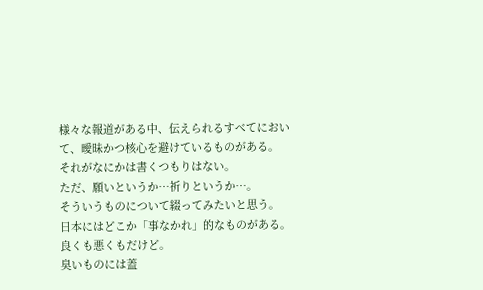様々な報道がある中、伝えられるすべてにおいて、曖昧かつ核心を避けているものがある。
それがなにかは書くつもりはない。
ただ、願いというか…祈りというか…。
そういうものについて綴ってみたいと思う。
日本にはどこか「事なかれ」的なものがある。
良くも悪くもだけど。
臭いものには蓋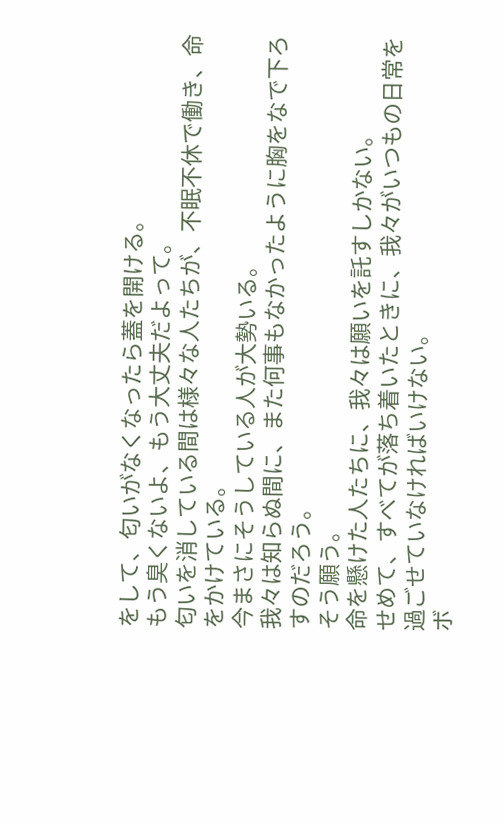をして、匂いがなくなったら蓋を開ける。
もう臭くないよ、もう大丈夫だよって。
匂いを消している間は様々な人たちが、不眠不休で働き、命をかけている。
今まさにそうしている人が大勢いる。
我々は知らぬ間に、また何事もなかったように胸をなで下ろすのだろう。
そう願う。
命を懸けた人たちに、我々は願いを託すしかない。
せめて、すべてが落ち着いたときに、我々がいつもの日常を過ごせていなければいけない。
ボ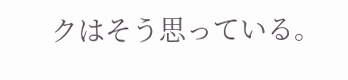クはそう思っている。